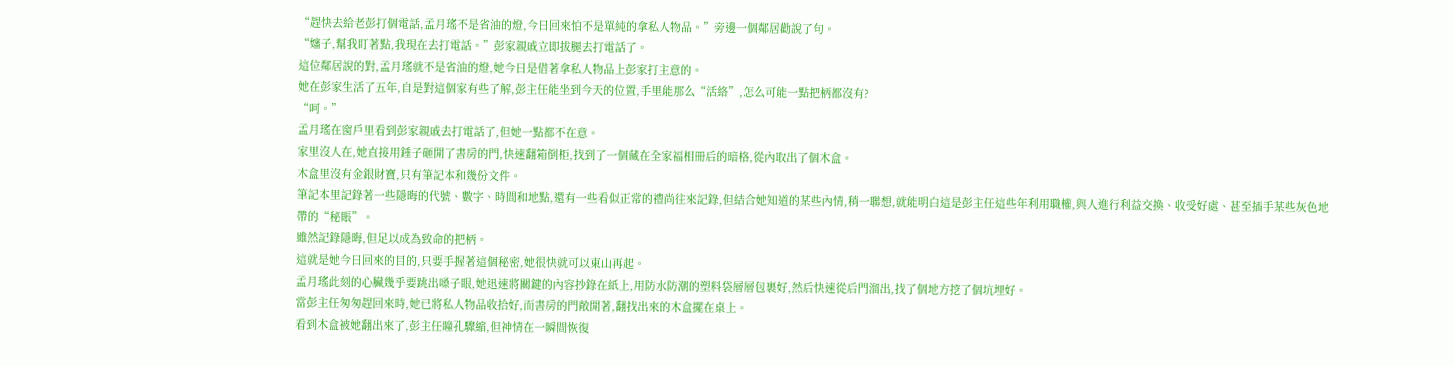“趕快去給老彭打個電話,孟月瑤不是省油的燈,今日回來怕不是單純的拿私人物品。”旁邊一個鄰居勸說了句。
“嬸子,幫我盯著點,我現在去打電話。”彭家親戚立即拔腿去打電話了。
這位鄰居說的對,孟月瑤就不是省油的燈,她今日是借著拿私人物品上彭家打主意的。
她在彭家生活了五年,自是對這個家有些了解,彭主任能坐到今天的位置,手里能那么“活絡”,怎么可能一點把柄都沒有?
“呵。”
孟月瑤在窗戶里看到彭家親戚去打電話了,但她一點都不在意。
家里沒人在,她直接用錘子砸開了書房的門,快速翻箱倒柜,找到了一個藏在全家福相冊后的暗格,從內取出了個木盒。
木盒里沒有金銀財寶,只有筆記本和幾份文件。
筆記本里記錄著一些隱晦的代號、數字、時間和地點,還有一些看似正常的禮尚往來記錄,但結合她知道的某些內情,稍一聯想,就能明白這是彭主任這些年利用職權,與人進行利益交換、收受好處、甚至插手某些灰色地帶的“秘賬”。
雖然記錄隱晦,但足以成為致命的把柄。
這就是她今日回來的目的,只要手握著這個秘密,她很快就可以東山再起。
孟月瑤此刻的心臟幾乎要跳出嗓子眼,她迅速將關鍵的內容抄錄在紙上,用防水防潮的塑料袋層層包裹好,然后快速從后門溜出,找了個地方挖了個坑埋好。
當彭主任匆匆趕回來時,她已將私人物品收拾好,而書房的門敞開著,翻找出來的木盒擺在桌上。
看到木盒被她翻出來了,彭主任瞳孔驟縮,但神情在一瞬間恢復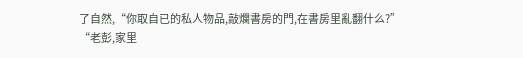了自然,“你取自已的私人物品,敲爛書房的門,在書房里亂翻什么?”
“老彭,家里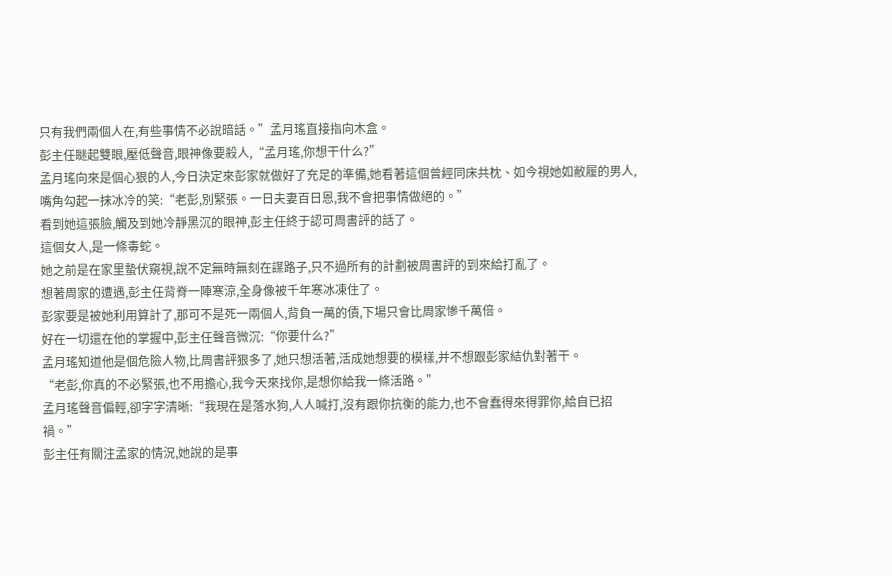只有我們兩個人在,有些事情不必說暗話。”孟月瑤直接指向木盒。
彭主任瞇起雙眼,壓低聲音,眼神像要殺人,“孟月瑤,你想干什么?”
孟月瑤向來是個心狠的人,今日決定來彭家就做好了充足的準備,她看著這個曾經同床共枕、如今視她如敝履的男人,嘴角勾起一抹冰冷的笑:“老彭,別緊張。一日夫妻百日恩,我不會把事情做絕的。”
看到她這張臉,觸及到她冷靜黑沉的眼神,彭主任終于認可周書評的話了。
這個女人,是一條毒蛇。
她之前是在家里蟄伏窺視,說不定無時無刻在謀路子,只不過所有的計劃被周書評的到來給打亂了。
想著周家的遭遇,彭主任背脊一陣寒涼,全身像被千年寒冰凍住了。
彭家要是被她利用算計了,那可不是死一兩個人,背負一萬的債,下場只會比周家慘千萬倍。
好在一切還在他的掌握中,彭主任聲音微沉:“你要什么?”
孟月瑤知道他是個危險人物,比周書評狠多了,她只想活著,活成她想要的模樣,并不想跟彭家結仇對著干。
“老彭,你真的不必緊張,也不用擔心,我今天來找你,是想你給我一條活路。”
孟月瑤聲音偏輕,卻字字清晰:“我現在是落水狗,人人喊打,沒有跟你抗衡的能力,也不會蠢得來得罪你,給自已招禍。”
彭主任有關注孟家的情況,她說的是事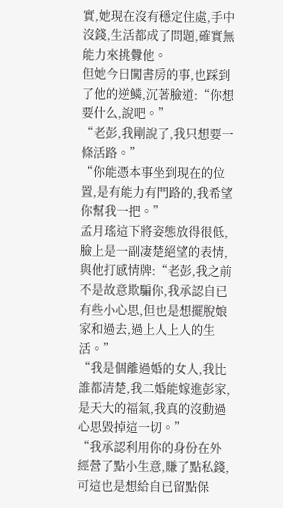實,她現在沒有穩定住處,手中沒錢,生活都成了問題,確實無能力來挑釁他。
但她今日闖書房的事,也踩到了他的逆鱗,沉著臉道:“你想要什么,說吧。”
“老彭,我剛說了,我只想要一條活路。”
“你能憑本事坐到現在的位置,是有能力有門路的,我希望你幫我一把。”
孟月瑤這下將姿態放得很低,臉上是一副凄楚絕望的表情,與他打感情牌:“老彭,我之前不是故意欺騙你,我承認自已有些小心思,但也是想擺脫娘家和過去,過上人上人的生活。”
“我是個離過婚的女人,我比誰都清楚,我二婚能嫁進彭家,是天大的福氣,我真的沒動過心思毀掉這一切。”
“我承認利用你的身份在外經營了點小生意,賺了點私錢,可這也是想給自已留點保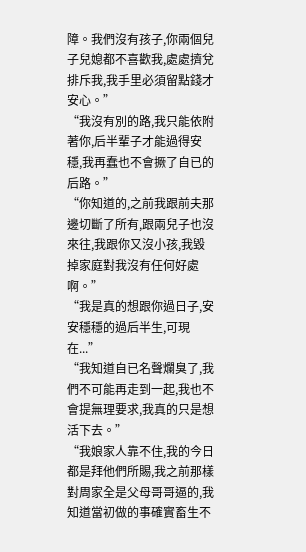障。我們沒有孩子,你兩個兒子兒媳都不喜歡我,處處擠兌排斥我,我手里必須留點錢才安心。”
“我沒有別的路,我只能依附著你,后半輩子才能過得安穩,我再蠢也不會撅了自已的后路。”
“你知道的,之前我跟前夫那邊切斷了所有,跟兩兒子也沒來往,我跟你又沒小孩,我毀掉家庭對我沒有任何好處啊。”
“我是真的想跟你過日子,安安穩穩的過后半生,可現在...”
“我知道自已名聲爛臭了,我們不可能再走到一起,我也不會提無理要求,我真的只是想活下去。”
“我娘家人靠不住,我的今日都是拜他們所賜,我之前那樣對周家全是父母哥哥逼的,我知道當初做的事確實畜生不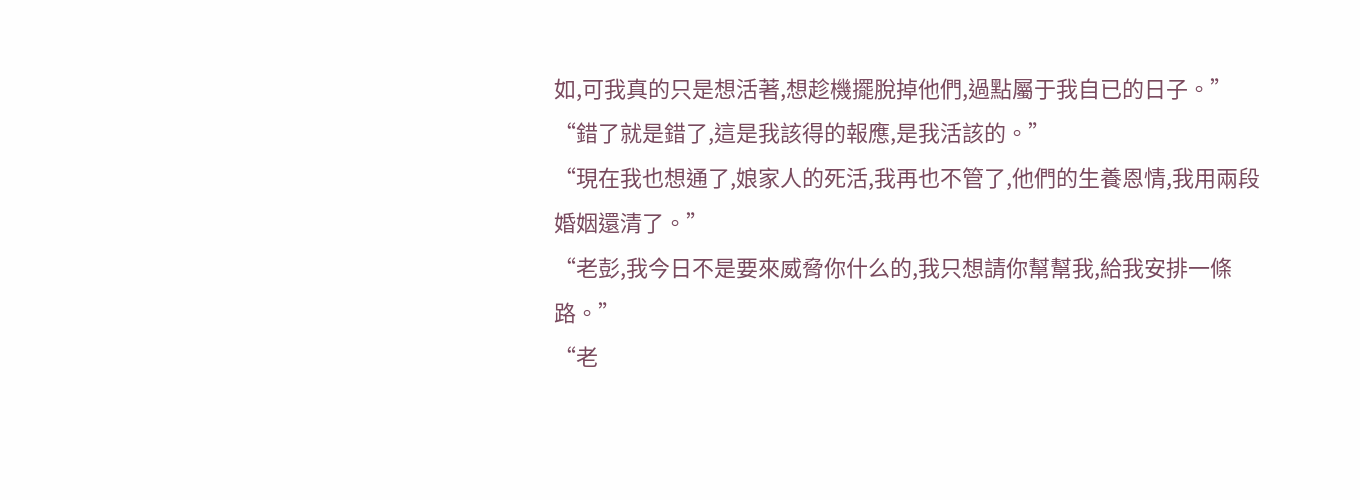如,可我真的只是想活著,想趁機擺脫掉他們,過點屬于我自已的日子。”
“錯了就是錯了,這是我該得的報應,是我活該的。”
“現在我也想通了,娘家人的死活,我再也不管了,他們的生養恩情,我用兩段婚姻還清了。”
“老彭,我今日不是要來威脅你什么的,我只想請你幫幫我,給我安排一條路。”
“老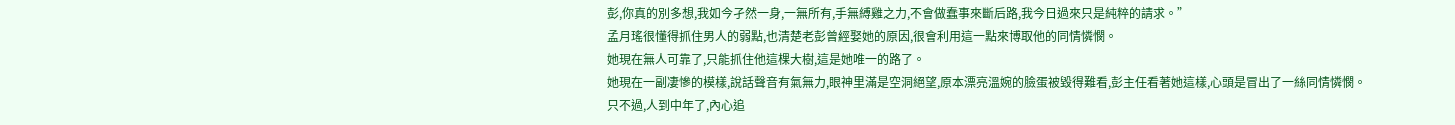彭,你真的別多想,我如今孑然一身,一無所有,手無縛雞之力,不會做蠢事來斷后路,我今日過來只是純粹的請求。”
孟月瑤很懂得抓住男人的弱點,也清楚老彭曾經娶她的原因,很會利用這一點來博取他的同情憐憫。
她現在無人可靠了,只能抓住他這棵大樹,這是她唯一的路了。
她現在一副凄慘的模樣,說話聲音有氣無力,眼神里滿是空洞絕望,原本漂亮溫婉的臉蛋被毀得難看,彭主任看著她這樣,心頭是冒出了一絲同情憐憫。
只不過,人到中年了,內心追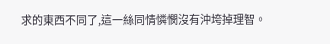求的東西不同了,這一絲同情憐憫沒有沖垮掉理智。